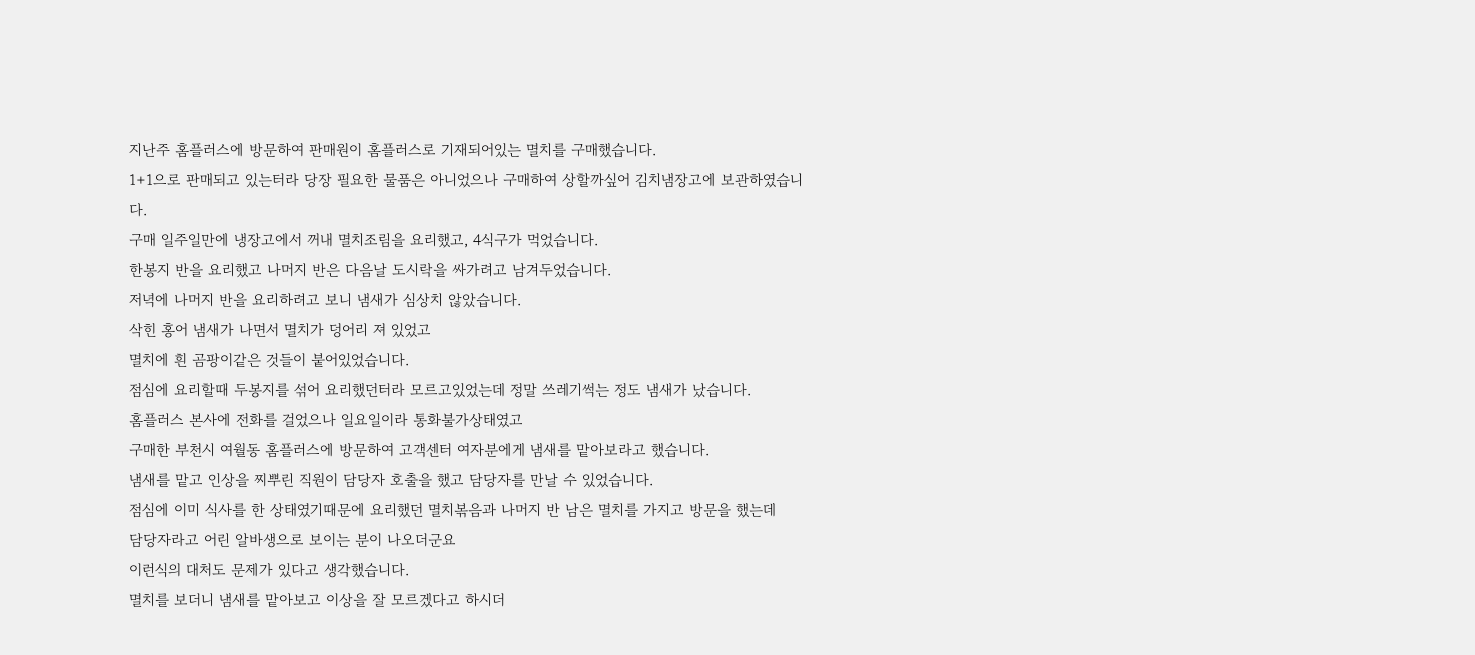지난주 홈플러스에 방문하여 판매원이 홈플러스로 기재되어있는 멸치를 구매했습니다.
1+1으로 판매되고 있는터라 당장 필요한 물품은 아니었으나 구매하여 상할까싶어 김치냄장고에 보관하였습니다.
구매 일주일만에 냉장고에서 꺼내 멸치조림을 요리했고, 4식구가 먹었습니다.
한봉지 반을 요리했고 나머지 반은 다음날 도시락을 싸가려고 남겨두었습니다.
저녁에 나머지 반을 요리하려고 보니 냄새가 심상치 않았습니다.
삭힌 홍어 냄새가 나면서 멸치가 덩어리 져 있었고
멸치에 흰 곰팡이같은 것들이 붙어있었습니다.
점심에 요리할때 두봉지를 섞어 요리했던터라 모르고있었는데 정말 쓰레기썩는 정도 냄새가 났습니다.
홈플러스 본사에 전화를 걸었으나 일요일이라 통화불가상태였고
구매한 부천시 여월동 홈플러스에 방문하여 고객센터 여자분에게 냄새를 맡아보라고 했습니다.
냄새를 맡고 인상을 찌뿌린 직원이 담당자 호출을 했고 담당자를 만날 수 있었습니다.
점심에 이미 식사를 한 상태였기때문에 요리했던 멸치볶음과 나머지 반 남은 멸치를 가지고 방문을 했는데
담당자라고 어린 알바생으로 보이는 분이 나오더군요
이런식의 대처도 문제가 있다고 생각했습니다.
멸치를 보더니 냄새를 맡아보고 이상을 잘 모르겠다고 하시더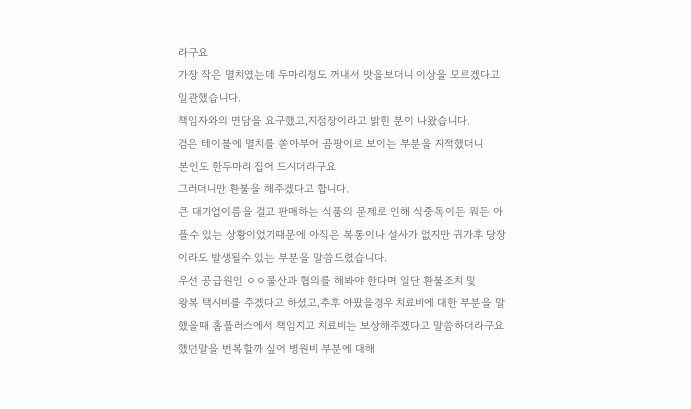라구요
가장 작은 멸치였는데 두마리정도 꺼내서 맛을보더니 이상을 모르겠다고 일관했습니다.
책임자와의 면담을 요구했고,지점장이라고 밝힌 분이 나왔습니다.
검은 테이블에 멸치를 쏟아부어 곰팡이로 보이는 부분을 지적했더니
본인도 한두마리 집어 드시더라구요
그러더니만 환불을 해주겠다고 합니다.
큰 대기업이름을 걸고 판매하는 식품의 문제로 인해 식중독이든 뭐든 아플수 있는 상황이었기때문에 아직은 복통이나 설사가 없지만 귀가후 당장이라도 발생될수 있는 부분을 말씀드렸습니다.
우선 공급원인 ㅇㅇ물산과 협의를 해봐야 한다며 일단 환불조치 및
왕복 택시비를 주겠다고 하셨고,추후 아팠을경우 치료비에 대한 부분을 말했을때 홈플러스에서 책임지고 치료비는 보상해주겠다고 말씀하더라구요
했던말을 번복할까 싶어 병원비 부분에 대해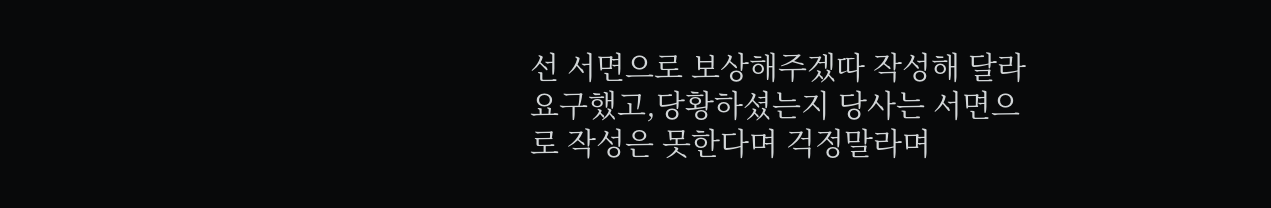선 서면으로 보상해주겠따 작성해 달라 요구했고,당황하셨는지 당사는 서면으로 작성은 못한다며 걱정말라며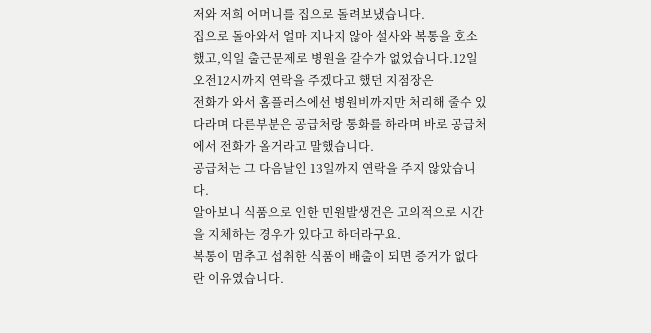저와 저희 어머니를 집으로 돌려보냈습니다.
집으로 돌아와서 얼마 지나지 않아 설사와 복통을 호소했고,익일 출근문제로 병원을 갈수가 없었습니다.12일 오전12시까지 연락을 주겠다고 했던 지점장은
전화가 와서 홈플러스에선 병원비까지만 처리해 줄수 있다라며 다른부분은 공급처랑 통화를 하라며 바로 공급처에서 전화가 올거라고 말했습니다.
공급처는 그 다음날인 13일까지 연락을 주지 않았습니다.
알아보니 식품으로 인한 민원발생건은 고의적으로 시간을 지체하는 경우가 있다고 하더라구요.
복통이 멈추고 섭취한 식품이 배출이 되면 증거가 없다란 이유였습니다.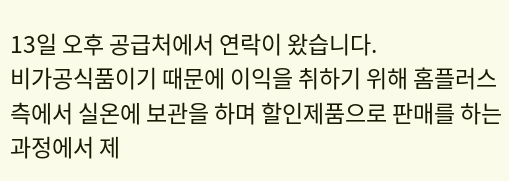13일 오후 공급처에서 연락이 왔습니다.
비가공식품이기 때문에 이익을 취하기 위해 홈플러스 측에서 실온에 보관을 하며 할인제품으로 판매를 하는 과정에서 제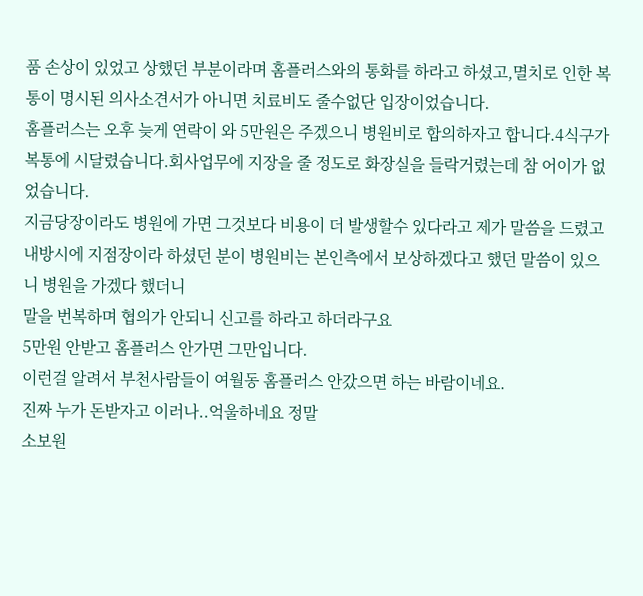품 손상이 있었고 상했던 부분이라며 홈플러스와의 통화를 하라고 하셨고,멸치로 인한 복통이 명시된 의사소견서가 아니면 치료비도 줄수없단 입장이었습니다.
홈플러스는 오후 늦게 연락이 와 5만원은 주겠으니 병원비로 합의하자고 합니다.4식구가 복통에 시달렸습니다.회사업무에 지장을 줄 정도로 화장실을 들락거렸는데 참 어이가 없었습니다.
지금당장이라도 병원에 가면 그것보다 비용이 더 발생할수 있다라고 제가 말씀을 드렸고 내방시에 지점장이라 하셨던 분이 병원비는 본인측에서 보상하겠다고 했던 말씀이 있으니 병원을 가겠다 했더니
말을 번복하며 협의가 안되니 신고를 하라고 하더라구요
5만원 안받고 홈플러스 안가면 그만입니다.
이런걸 알려서 부천사람들이 여월동 홈플러스 안갔으면 하는 바람이네요.
진짜 누가 돈받자고 이러나..억울하네요 정말
소보원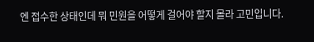엔 접수한 상태인데 뭐 민원을 어떻게 걸어야 할지 몰라 고민입니다.